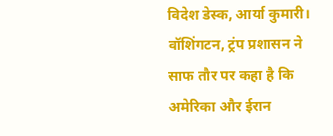विदेश डेस्क, आर्या कुमारी।
वॉशिंगटन, ट्रंप प्रशासन ने साफ तौर पर कहा है कि अमेरिका और ईरान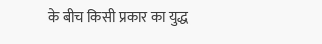के बीच किसी प्रकार का युद्ध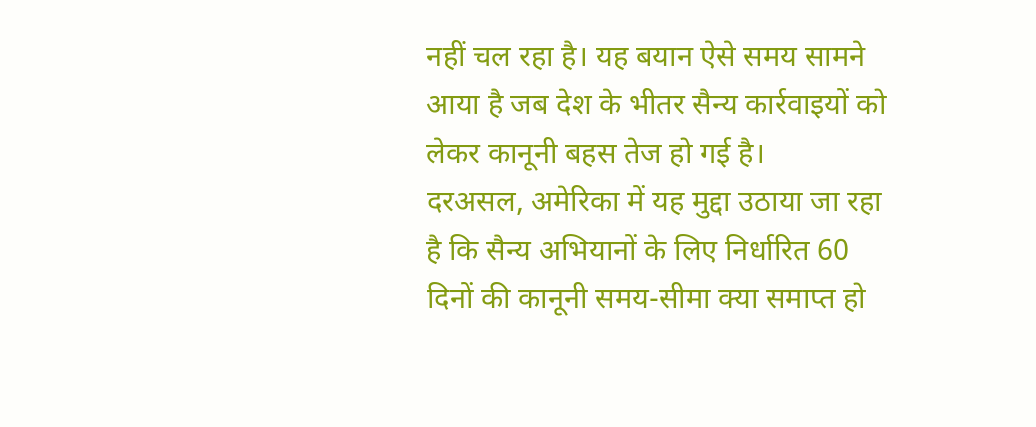नहीं चल रहा है। यह बयान ऐसे समय सामने आया है जब देश के भीतर सैन्य कार्रवाइयों को लेकर कानूनी बहस तेज हो गई है।
दरअसल, अमेरिका में यह मुद्दा उठाया जा रहा है कि सैन्य अभियानों के लिए निर्धारित 60 दिनों की कानूनी समय-सीमा क्या समाप्त हो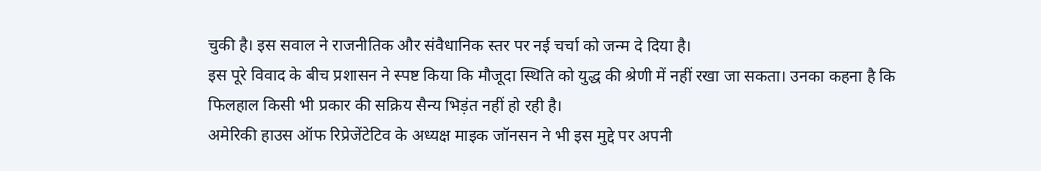चुकी है। इस सवाल ने राजनीतिक और संवैधानिक स्तर पर नई चर्चा को जन्म दे दिया है।
इस पूरे विवाद के बीच प्रशासन ने स्पष्ट किया कि मौजूदा स्थिति को युद्ध की श्रेणी में नहीं रखा जा सकता। उनका कहना है कि फिलहाल किसी भी प्रकार की सक्रिय सैन्य भिड़ंत नहीं हो रही है।
अमेरिकी हाउस ऑफ रिप्रेजेंटेटिव के अध्यक्ष माइक जॉनसन ने भी इस मुद्दे पर अपनी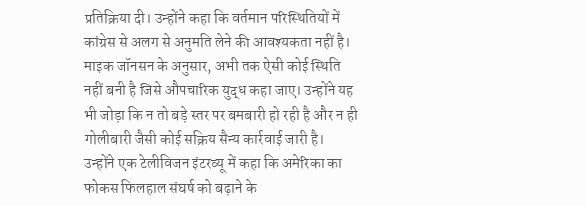प्रतिक्रिया दी। उन्होंने कहा कि वर्तमान परिस्थितियों में कांग्रेस से अलग से अनुमति लेने की आवश्यकता नहीं है।
माइक जॉनसन के अनुसार, अभी तक ऐसी कोई स्थिति नहीं बनी है जिसे औपचारिक युद्ध कहा जाए। उन्होंने यह भी जोड़ा कि न तो बड़े स्तर पर बमबारी हो रही है और न ही गोलीबारी जैसी कोई सक्रिय सैन्य कार्रवाई जारी है।
उन्होंने एक टेलीविजन इंटरव्यू में कहा कि अमेरिका का फोकस फिलहाल संघर्ष को बढ़ाने के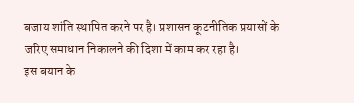बजाय शांति स्थापित करने पर है। प्रशासन कूटनीतिक प्रयासों के जरिए समाधान निकालने की दिशा में काम कर रहा है।
इस बयान के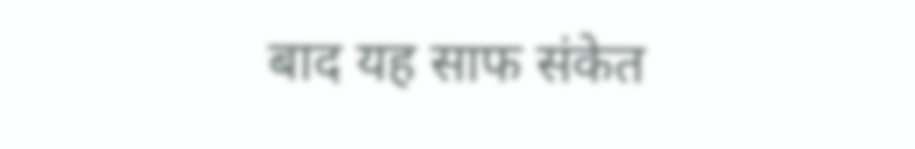बाद यह साफ संकेत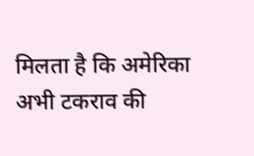मिलता है कि अमेरिका अभी टकराव की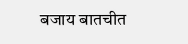बजाय बातचीत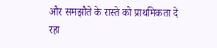और समझौते के रास्ते को प्राथमिकता दे रहा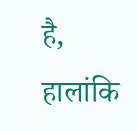है, हालांकि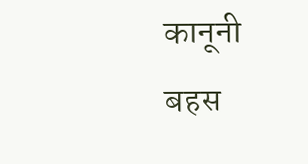कानूनी बहस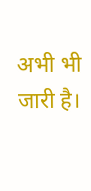अभी भी जारी है।